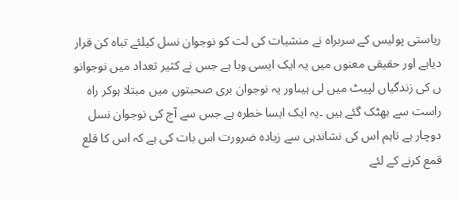ریاستی پولیس کے سربراہ نے منشیات کی لت کو نوجوان نسل کیلئے تباہ کن قرار دیاہے اور حقیقی معنوں میں یہ ایک ایسی وبا ہے جس نے کثیر تعداد میں نوجوانو ں کی زندگیاں لپیٹ میں لی ہیںاور یہ نوجوان بری صحبتوں میں مبتلا ہوکر راہ راست سے بھٹک گئے ہیں ۔یہ ایک ایسا خطرہ ہے جس سے آج کی نوجوان نسل دوچار ہے تاہم اس کی نشاندہی سے زیادہ ضرورت اس بات کی ہے کہ اس کا قلع قمع کرنے کے لئے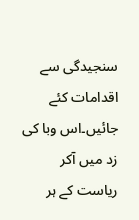سنجیدگی سے اقدامات کئے جائیں۔اس وبا کی زد میں آکر ریاست کے ہر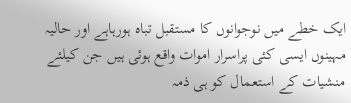ایک خطے میں نوجوانوں کا مستقبل تباہ ہورہاہے اور حالیہ مہینوں ایسی کئی پراسرار اموات واقع ہوئی ہیں جن کیلئے منشیات کے استعمال کو ہی ذمہ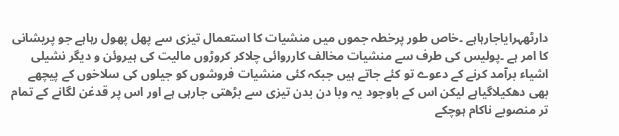دارٹھہرایاجارہاہے ۔خاص طور پرخطہ جموں میں منشیات کا استعمال تیزی سے پھل پھول رہاہے جو پریشانی کا امر ہے ۔پولیس کی طرف سے منشیات مخالف کارروائی چلاکر کروڑوں مالیت کی ہیروئن و دیگر نشیلی اشیاء برآمد کرنے کے دعوے تو کئے جاتے ہیں جبکہ کئی منشیات فروشوں کو جیلوں کی سلاخوں کے پیچھے بھی دھکیلاگیاہے لیکن اس کے باوجود یہ وبا دن بدن تیزی سے بڑھتی جارہی ہے اور اس پر قدغن لگانے کے تمام تر منصوبے ناکام ہوچکے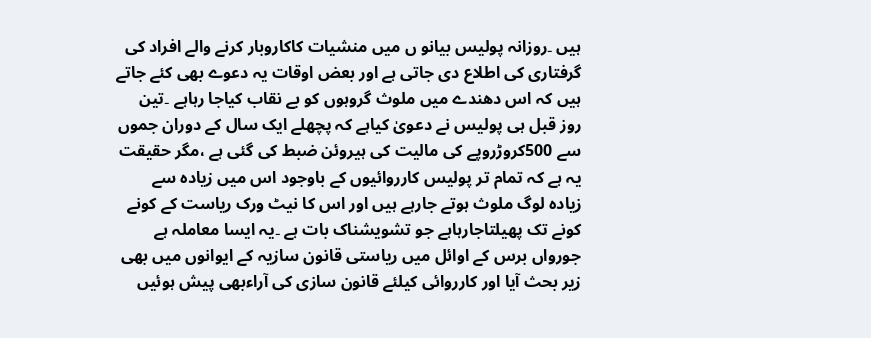ہیں ۔روزانہ پولیس بیانو ں میں منشیات کاکاروبار کرنے والے افراد کی گرفتاری کی اطلاع دی جاتی ہے اور بعض اوقات یہ دعوے بھی کئے جاتے ہیں کہ اس دھندے میں ملوث گروہوں کو بے نقاب کیاجا رہاہے ۔تین روز قبل ہی پولیس نے دعویٰ کیاہے کہ پچھلے ایک سال کے دوران جموں سے 500کروڑروپے کی مالیت کی ہیروئن ضبط کی گئی ہے ،مگر حقیقت یہ ہے کہ تمام تر پولیس کارروائیوں کے باوجود اس میں زیادہ سے زیادہ لوگ ملوث ہوتے جارہے ہیں اور اس کا نیٹ ورک ریاست کے کونے کونے تک پھیلتاجارہاہے جو تشویشناک بات ہے ۔یہ ایسا معاملہ ہے جورواں برس کے اوائل میں ریاستی قانون سازیہ کے ایوانوں میں بھی زیر بحث آیا اور کارروائی کیلئے قانون سازی کی آراءبھی پیش ہوئیں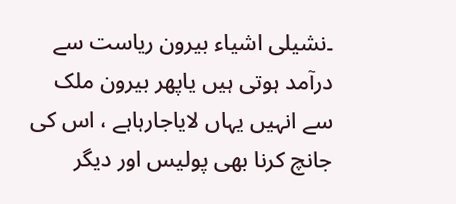۔نشیلی اشیاء بیرون ریاست سے درآمد ہوتی ہیں یاپھر بیرون ملک سے انہیں یہاں لایاجارہاہے ، اس کی جانچ کرنا بھی پولیس اور دیگر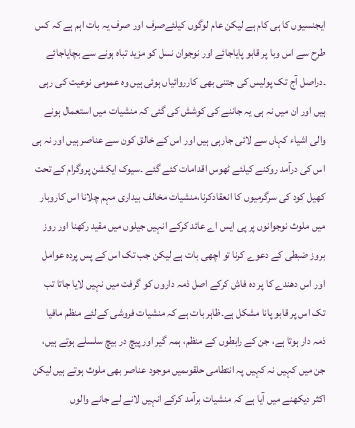ایجنسیوں کا ہی کام ہے لیکن عام لوگوں کیلئےصرف اور صرف یہ بات اہم ہے کہ کس طرح سے اس وبا پر قابو پایاجائے اور نوجوان نسل کو مزید تباہ ہونے سے بچایاجائے ۔دراصل آج تک پولیس کی جتنی بھی کارروائیاں ہوئی ہیں وہ عمومی نوعیت کی رہی ہیں اور ان میں نہ ہی یہ جاننے کی کوشش کی گئی کہ منشیات میں استعمال ہونے والی اشیاء کہاں سے لائی جارہی ہیں اور اس کے خالق کون سے عناصر ہیں اور نہ ہی اس کی درآمد روکنے کیلئے ٹھوس اقدامات کئے گئے ۔سیوک ایکشن پروگرام کے تحت کھیل کود کی سرگرمیوں کا انعقادکرنا،منشیات مخالف بیداری مہم چلانا اس کاروبار میں ملوث نوجوانوں پر پی ایس اے عائد کرکے انہیں جیلوں میں مقید رکھنا اور روز بروز ضبطی کے دعوے کرنا تو اچھی بات ہے لیکن جب تک اس کے پس پردہ عوامل اور اس دھندے کا پر دہ فاش کرکے اصل ذمہ داروں کو گرفت میں نہیں لایا جاتا تب تک اس پر قابو پانا مشکل ہے۔ظاہر بات ہے کہ منشیات فروشی کےلئے منظم مافیا ذمہ دار ہوتا ہے، جن کے رابطوں کے منظم، ہمہ گیر اور پیچ در بیچ سلسلے ہوتے ہیں، جن میں کہیں نہ کہیں پہ انتطامی حلقوںمیں موجود عناصر بھی ملوث ہوتے ہیں لیکن اکثر دیکھنے میں آیا ہے کہ منشیات برآمد کرکے انہیں لانے لے جانے والوں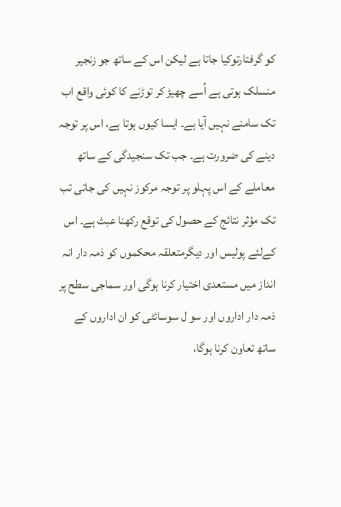کو گرفتارتوکیا جاتا ہے لیکن اس کے ساتھ جو زنجیر منسلک ہوتی ہے اُسے چھیڑ کر توڑنے کا کوئی واقع اب تک سامنے نہیں آیا ہے۔ ایسا کیوں ہوتا ہے، اس پر توجہ دینے کی ضرورت ہے۔ جب تک سنجیدگی کے ساتھ معاملے کے اس پہلو پر توجہ مرکوز نہیں کی جاتی تب تک مؤثر نتائج کے حصول کی توقع رکھنا عبث ہے۔ اس کےلئے پولیس اور دیگرمتعلقہ محکموں کو ذمہ دار انہ انداز میں مستعدی اختیار کرنا ہوگی اور سماجی سطح پر ذمہ دار اداروں اور سو ل سوسائٹی کو ان اداروں کے ساتھ تعاون کرنا ہوگا،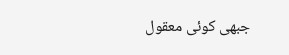جبھی کوئی معقول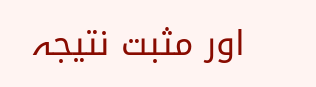اور مثبت نتیجہ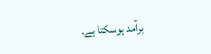برآمد ہوسکتا ہے۔